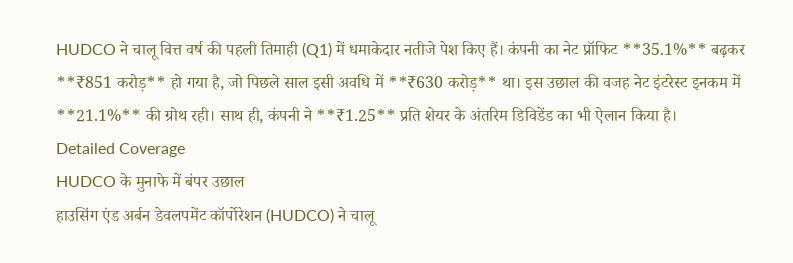HUDCO ने चालू वित्त वर्ष की पहली तिमाही (Q1) में धमाकेदार नतीजे पेश किए हैं। कंपनी का नेट प्रॉफिट **35.1%** बढ़कर **₹851 करोड़** हो गया है, जो पिछले साल इसी अवधि में **₹630 करोड़** था। इस उछाल की वजह नेट इंटरेस्ट इनकम में **21.1%** की ग्रोथ रही। साथ ही, कंपनी ने **₹1.25** प्रति शेयर के अंतरिम डिविडेंड का भी ऐलान किया है।
Detailed Coverage
HUDCO के मुनाफे में बंपर उछाल
हाउसिंग एंड अर्बन डेवलपमेंट कॉर्पोरेशन (HUDCO) ने चालू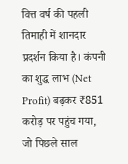वित्त वर्ष की पहली तिमाही में शानदार प्रदर्शन किया है। कंपनी का शुद्ध लाभ (Net Profit) बढ़कर ₹851 करोड़ पर पहुंच गया, जो पिछले साल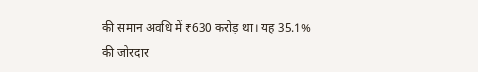की समान अवधि में ₹630 करोड़ था। यह 35.1% की जोरदार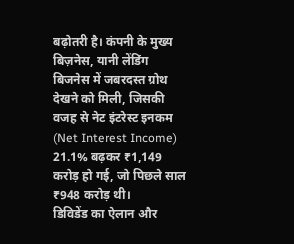बढ़ोतरी है। कंपनी के मुख्य बिज़नेस, यानी लेंडिंग बिजनेस में जबरदस्त ग्रोथ देखने को मिली, जिसकी वजह से नेट इंटरेस्ट इनकम (Net Interest Income) 21.1% बढ़कर ₹1,149 करोड़ हो गई, जो पिछले साल ₹948 करोड़ थी।
डिविडेंड का ऐलान और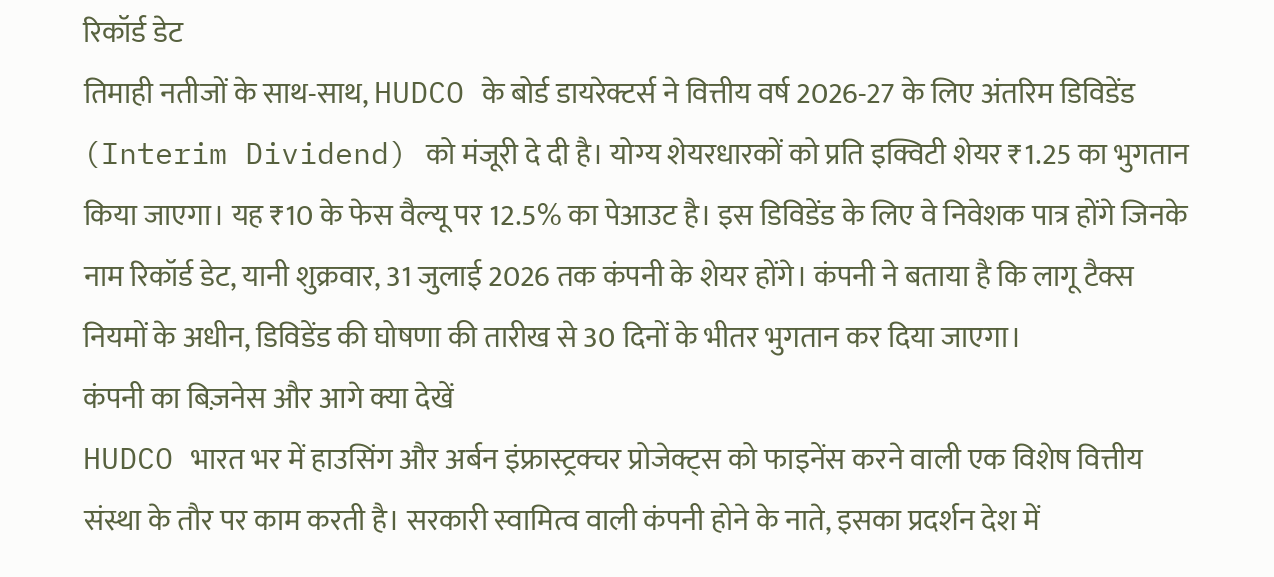रिकॉर्ड डेट
तिमाही नतीजों के साथ-साथ, HUDCO के बोर्ड डायरेक्टर्स ने वित्तीय वर्ष 2026-27 के लिए अंतरिम डिविडेंड (Interim Dividend) को मंजूरी दे दी है। योग्य शेयरधारकों को प्रति इक्विटी शेयर ₹1.25 का भुगतान किया जाएगा। यह ₹10 के फेस वैल्यू पर 12.5% का पेआउट है। इस डिविडेंड के लिए वे निवेशक पात्र होंगे जिनके नाम रिकॉर्ड डेट, यानी शुक्रवार, 31 जुलाई 2026 तक कंपनी के शेयर होंगे। कंपनी ने बताया है कि लागू टैक्स नियमों के अधीन, डिविडेंड की घोषणा की तारीख से 30 दिनों के भीतर भुगतान कर दिया जाएगा।
कंपनी का बिज़नेस और आगे क्या देखें
HUDCO भारत भर में हाउसिंग और अर्बन इंफ्रास्ट्रक्चर प्रोजेक्ट्स को फाइनेंस करने वाली एक विशेष वित्तीय संस्था के तौर पर काम करती है। सरकारी स्वामित्व वाली कंपनी होने के नाते, इसका प्रदर्शन देश में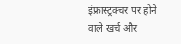इंफ्रास्ट्रक्चर पर होने वाले खर्च और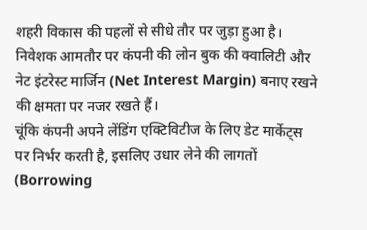शहरी विकास की पहलों से सीधे तौर पर जुड़ा हुआ है। निवेशक आमतौर पर कंपनी की लोन बुक की क्वालिटी और नेट इंटरेस्ट मार्जिन (Net Interest Margin) बनाए रखने की क्षमता पर नजर रखते हैं।
चूंकि कंपनी अपने लेंडिंग एक्टिविटीज के लिए डेट मार्केट्स पर निर्भर करती है, इसलिए उधार लेने की लागतों (Borrowing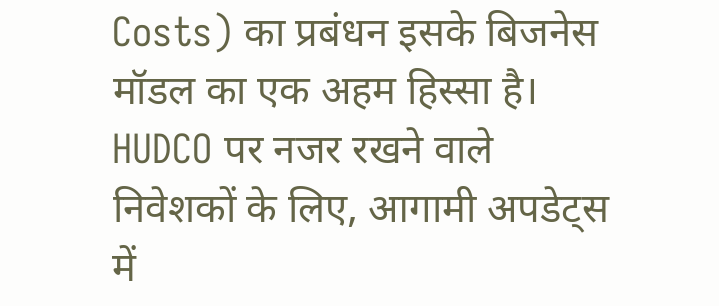Costs) का प्रबंधन इसके बिजनेस मॉडल का एक अहम हिस्सा है। HUDCO पर नजर रखने वाले निवेशकों के लिए, आगामी अपडेट्स में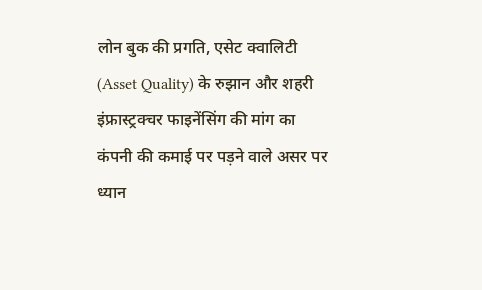लोन बुक की प्रगति, एसेट क्वालिटी (Asset Quality) के रुझान और शहरी इंफ्रास्ट्रक्चर फाइनेंसिंग की मांग का कंपनी की कमाई पर पड़ने वाले असर पर ध्यान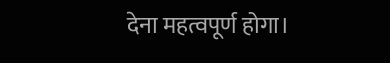देना महत्वपूर्ण होगा।